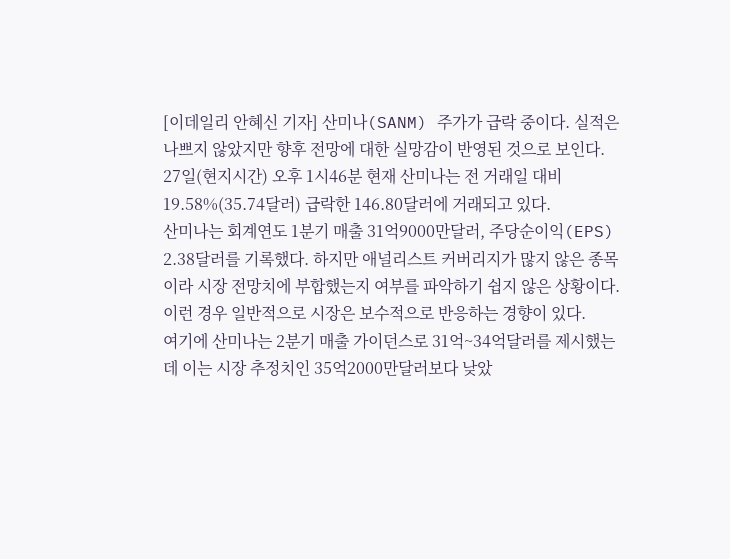[이데일리 안혜신 기자] 산미나(SANM) 주가가 급락 중이다. 실적은 나쁘지 않았지만 향후 전망에 대한 실망감이 반영된 것으로 보인다.
27일(현지시간) 오후 1시46분 현재 산미나는 전 거래일 대비 19.58%(35.74달러) 급락한 146.80달러에 거래되고 있다.
산미나는 회계연도 1분기 매출 31억9000만달러, 주당순이익(EPS) 2.38달러를 기록했다. 하지만 애널리스트 커버리지가 많지 않은 종목이라 시장 전망치에 부합했는지 여부를 파악하기 쉽지 않은 상황이다. 이런 경우 일반적으로 시장은 보수적으로 반응하는 경향이 있다.
여기에 산미나는 2분기 매출 가이던스로 31억~34억달러를 제시했는데 이는 시장 추정치인 35억2000만달러보다 낮았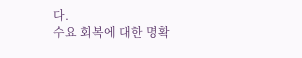다.
수요 회복에 대한 명확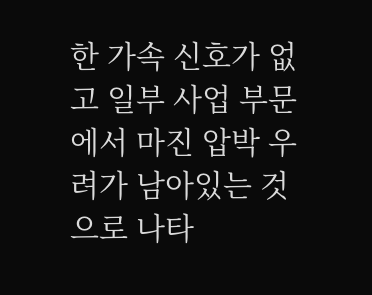한 가속 신호가 없고 일부 사업 부문에서 마진 압박 우려가 남아있는 것으로 나타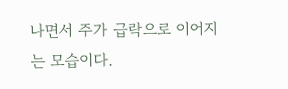나면서 주가 급락으로 이어지는 모습이다.